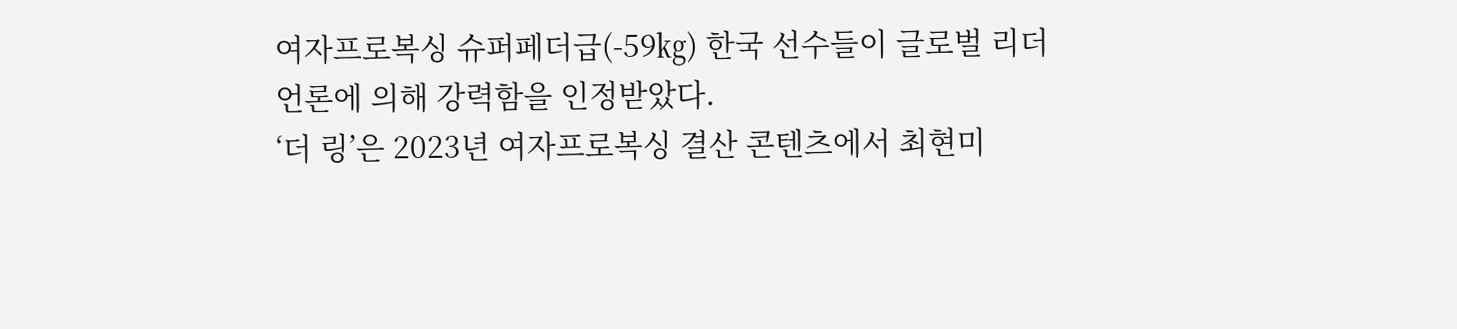여자프로복싱 슈퍼페더급(-59㎏) 한국 선수들이 글로벌 리더 언론에 의해 강력함을 인정받았다.
‘더 링’은 2023년 여자프로복싱 결산 콘텐츠에서 최현미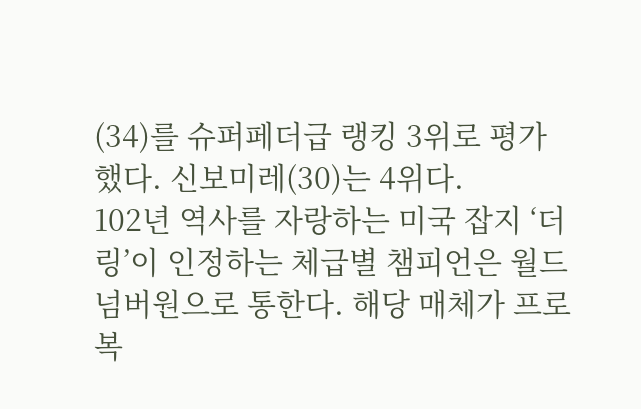(34)를 슈퍼페더급 랭킹 3위로 평가했다. 신보미레(30)는 4위다.
102년 역사를 자랑하는 미국 잡지 ‘더 링’이 인정하는 체급별 챔피언은 월드 넘버원으로 통한다. 해당 매체가 프로복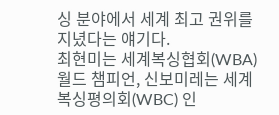싱 분야에서 세계 최고 권위를 지녔다는 얘기다.
최현미는 세계복싱협회(WBA) 월드 챔피언, 신보미레는 세계복싱평의회(WBC) 인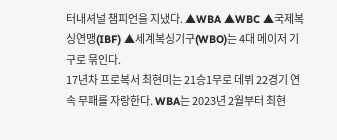터내셔널 챔피언을 지냈다. ▲WBA ▲WBC ▲국제복싱연맹(IBF) ▲세계복싱기구(WBO)는 4대 메이저 기구로 묶인다.
17년차 프로복서 최현미는 21승1무로 데뷔 22경기 연속 무패를 자랑한다. WBA는 2023년 2월부터 최현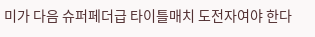미가 다음 슈퍼페더급 타이틀매치 도전자여야 한다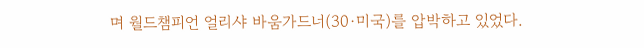며 월드챔피언 얼리샤 바움가드너(30·미국)를 압박하고 있었다.